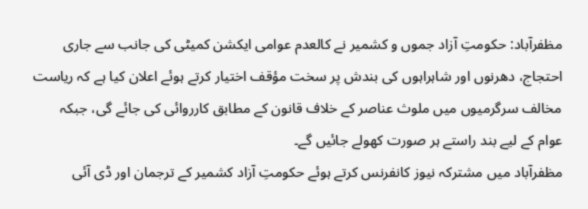مظفرآباد: حکومتِ آزاد جموں و کشمیر نے کالعدم عوامی ایکشن کمیٹی کی جانب سے جاری احتجاج، دھرنوں اور شاہراہوں کی بندش پر سخت مؤقف اختیار کرتے ہوئے اعلان کیا ہے کہ ریاست مخالف سرگرمیوں میں ملوث عناصر کے خلاف قانون کے مطابق کارروائی کی جائے گی، جبکہ عوام کے لیے بند راستے ہر صورت کھولے جائیں گے۔
مظفرآباد میں مشترکہ نیوز کانفرنس کرتے ہوئے حکومتِ آزاد کشمیر کے ترجمان اور ڈی آئی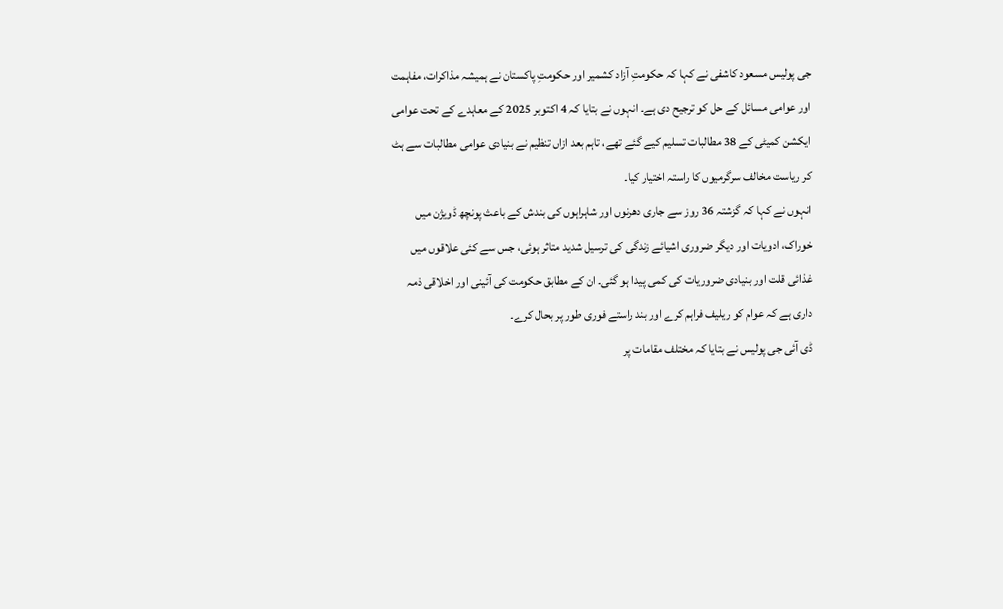جی پولیس مسعود کاشفی نے کہا کہ حکومتِ آزاد کشمیر اور حکومتِ پاکستان نے ہمیشہ مذاکرات، مفاہمت اور عوامی مسائل کے حل کو ترجیح دی ہے۔ انہوں نے بتایا کہ 4 اکتوبر 2025 کے معاہدے کے تحت عوامی ایکشن کمیٹی کے 38 مطالبات تسلیم کیے گئے تھے، تاہم بعد ازاں تنظیم نے بنیادی عوامی مطالبات سے ہٹ کر ریاست مخالف سرگرمیوں کا راستہ اختیار کیا۔
انہوں نے کہا کہ گزشتہ 36 روز سے جاری دھرنوں اور شاہراہوں کی بندش کے باعث پونچھ ڈویژن میں خوراک، ادویات اور دیگر ضروری اشیائے زندگی کی ترسیل شدید متاثر ہوئی، جس سے کئی علاقوں میں غذائی قلت اور بنیادی ضروریات کی کمی پیدا ہو گئی۔ ان کے مطابق حکومت کی آئینی اور اخلاقی ذمہ داری ہے کہ عوام کو ریلیف فراہم کرے اور بند راستے فوری طور پر بحال کرے۔
ڈی آئی جی پولیس نے بتایا کہ مختلف مقامات پر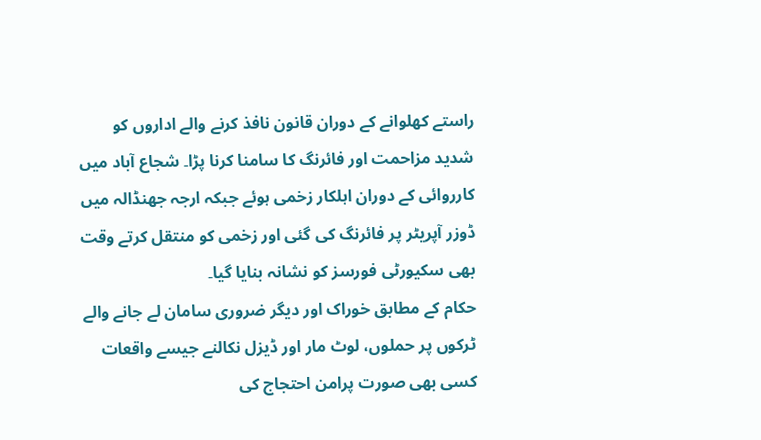راستے کھلوانے کے دوران قانون نافذ کرنے والے اداروں کو شدید مزاحمت اور فائرنگ کا سامنا کرنا پڑا۔ شجاع آباد میں کارروائی کے دوران اہلکار زخمی ہوئے جبکہ ارجہ جھنڈالہ میں ڈوزر آپریٹر پر فائرنگ کی گئی اور زخمی کو منتقل کرتے وقت بھی سکیورٹی فورسز کو نشانہ بنایا گیا۔
حکام کے مطابق خوراک اور دیگر ضروری سامان لے جانے والے ٹرکوں پر حملوں، لوٹ مار اور ڈیزل نکالنے جیسے واقعات کسی بھی صورت پرامن احتجاج کی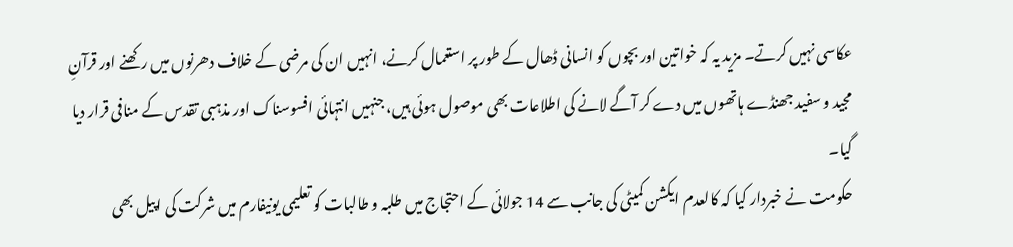عکاسی نہیں کرتے۔ مزید یہ کہ خواتین اور بچوں کو انسانی ڈھال کے طور پر استعمال کرنے، انہیں ان کی مرضی کے خلاف دھرنوں میں رکھنے اور قرآنِ مجید و سفید جھنڈے ہاتھوں میں دے کر آگے لانے کی اطلاعات بھی موصول ہوئی ہیں، جنہیں انتہائی افسوسناک اور مذہبی تقدس کے منافی قرار دیا گیا۔
حکومت نے خبردار کیا کہ کالعدم ایکشن کمیٹی کی جانب سے 14 جولائی کے احتجاج میں طلبہ و طالبات کو تعلیمی یونیفارم میں شرکت کی اپیل بھی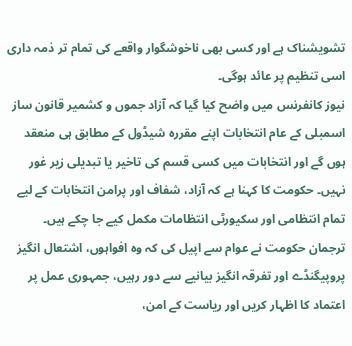تشویشناک ہے اور کسی بھی ناخوشگوار واقعے کی تمام تر ذمہ داری اسی تنظیم پر عائد ہوگی۔
نیوز کانفرنس میں واضح کیا گیا کہ آزاد جموں و کشمیر قانون ساز اسمبلی کے عام انتخابات اپنے مقررہ شیڈول کے مطابق ہی منعقد ہوں گے اور انتخابات میں کسی قسم کی تاخیر یا تبدیلی زیر غور نہیں۔ حکومت کا کہنا ہے کہ آزاد، شفاف اور پرامن انتخابات کے لیے تمام انتظامی اور سکیورٹی انتظامات مکمل کیے جا چکے ہیں۔
ترجمان حکومت نے عوام سے اپیل کی کہ وہ افواہوں، اشتعال انگیز پروپیگنڈے اور تفرقہ انگیز بیانیے سے دور رہیں، جمہوری عمل پر اعتماد کا اظہار کریں اور ریاست کے امن،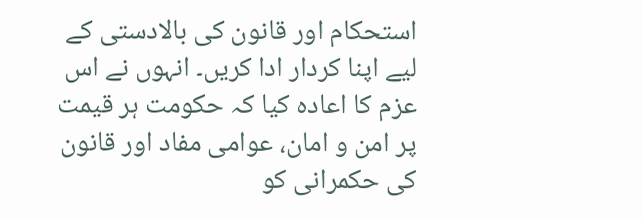استحکام اور قانون کی بالادستی کے لیے اپنا کردار ادا کریں۔ انہوں نے اس عزم کا اعادہ کیا کہ حکومت ہر قیمت پر امن و امان، عوامی مفاد اور قانون کی حکمرانی کو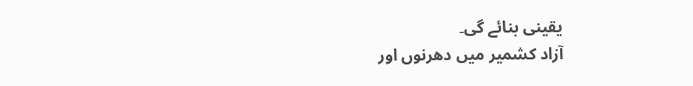یقینی بنائے گی۔
آزاد کشمیر میں دھرنوں اور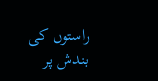راستوں کی بندش پر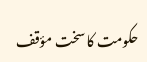حکومت کا سخت مؤقف